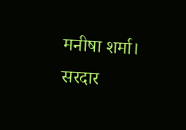मनीषा शर्मा। सरदार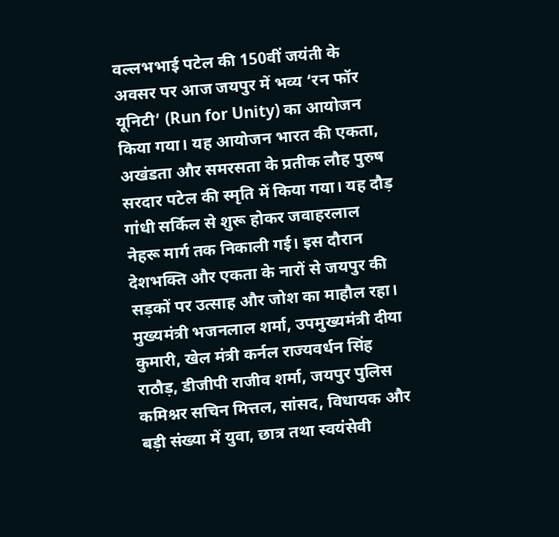वल्लभभाई पटेल की 150वीं जयंती के अवसर पर आज जयपुर में भव्य ‘रन फॉर यूनिटी’ (Run for Unity) का आयोजन किया गया। यह आयोजन भारत की एकता, अखंडता और समरसता के प्रतीक लौह पुरुष सरदार पटेल की स्मृति में किया गया। यह दौड़ गांधी सर्किल से शुरू होकर जवाहरलाल नेहरू मार्ग तक निकाली गई। इस दौरान देशभक्ति और एकता के नारों से जयपुर की सड़कों पर उत्साह और जोश का माहौल रहा। मुख्यमंत्री भजनलाल शर्मा, उपमुख्यमंत्री दीया कुमारी, खेल मंत्री कर्नल राज्यवर्धन सिंह राठौड़, डीजीपी राजीव शर्मा, जयपुर पुलिस कमिश्नर सचिन मित्तल, सांसद, विधायक और बड़ी संख्या में युवा, छात्र तथा स्वयंसेवी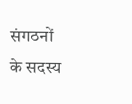संगठनों के सदस्य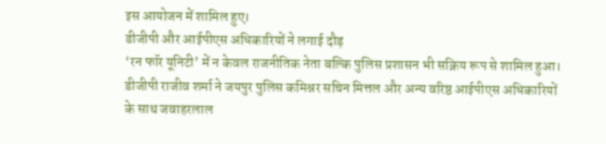इस आयोजन में शामिल हुए।
डीजीपी और आईपीएस अधिकारियों ने लगाई दौड़
‘रन फॉर यूनिटी’ में न केवल राजनीतिक नेता बल्कि पुलिस प्रशासन भी सक्रिय रूप से शामिल हुआ। डीजीपी राजीव शर्मा ने जयपुर पुलिस कमिश्नर सचिन मित्तल और अन्य वरिष्ठ आईपीएस अधिकारियों के साथ जवाहरलाल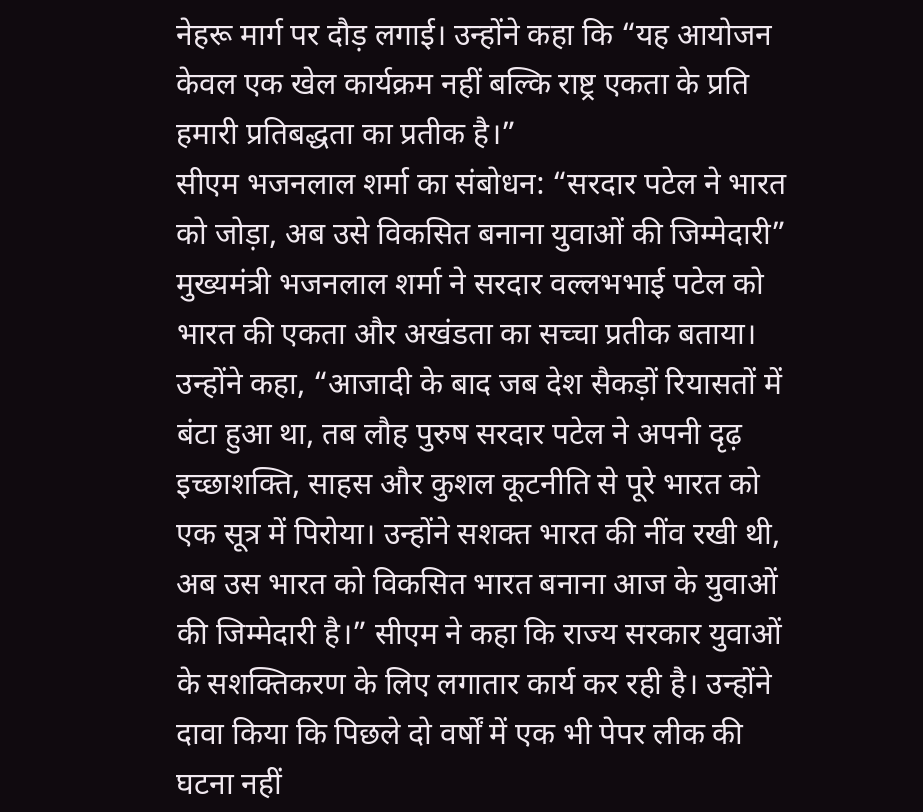नेहरू मार्ग पर दौड़ लगाई। उन्होंने कहा कि “यह आयोजन केवल एक खेल कार्यक्रम नहीं बल्कि राष्ट्र एकता के प्रति हमारी प्रतिबद्धता का प्रतीक है।”
सीएम भजनलाल शर्मा का संबोधन: “सरदार पटेल ने भारत को जोड़ा, अब उसे विकसित बनाना युवाओं की जिम्मेदारी”
मुख्यमंत्री भजनलाल शर्मा ने सरदार वल्लभभाई पटेल को भारत की एकता और अखंडता का सच्चा प्रतीक बताया। उन्होंने कहा, “आजादी के बाद जब देश सैकड़ों रियासतों में बंटा हुआ था, तब लौह पुरुष सरदार पटेल ने अपनी दृढ़ इच्छाशक्ति, साहस और कुशल कूटनीति से पूरे भारत को एक सूत्र में पिरोया। उन्होंने सशक्त भारत की नींव रखी थी, अब उस भारत को विकसित भारत बनाना आज के युवाओं की जिम्मेदारी है।” सीएम ने कहा कि राज्य सरकार युवाओं के सशक्तिकरण के लिए लगातार कार्य कर रही है। उन्होंने दावा किया कि पिछले दो वर्षों में एक भी पेपर लीक की घटना नहीं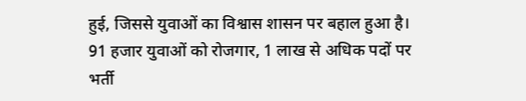हुई, जिससे युवाओं का विश्वास शासन पर बहाल हुआ है।
91 हजार युवाओं को रोजगार, 1 लाख से अधिक पदों पर भर्ती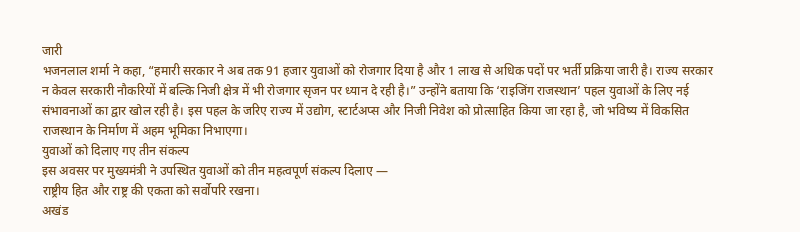जारी
भजनलाल शर्मा ने कहा, “हमारी सरकार ने अब तक 91 हजार युवाओं को रोजगार दिया है और 1 लाख से अधिक पदों पर भर्ती प्रक्रिया जारी है। राज्य सरकार न केवल सरकारी नौकरियों में बल्कि निजी क्षेत्र में भी रोजगार सृजन पर ध्यान दे रही है।” उन्होंने बताया कि ‘राइजिंग राजस्थान’ पहल युवाओं के लिए नई संभावनाओं का द्वार खोल रही है। इस पहल के जरिए राज्य में उद्योग, स्टार्टअप्स और निजी निवेश को प्रोत्साहित किया जा रहा है, जो भविष्य में विकसित राजस्थान के निर्माण में अहम भूमिका निभाएगा।
युवाओं को दिलाए गए तीन संकल्प
इस अवसर पर मुख्यमंत्री ने उपस्थित युवाओं को तीन महत्वपूर्ण संकल्प दिलाए —
राष्ट्रीय हित और राष्ट्र की एकता को सर्वोपरि रखना।
अखंड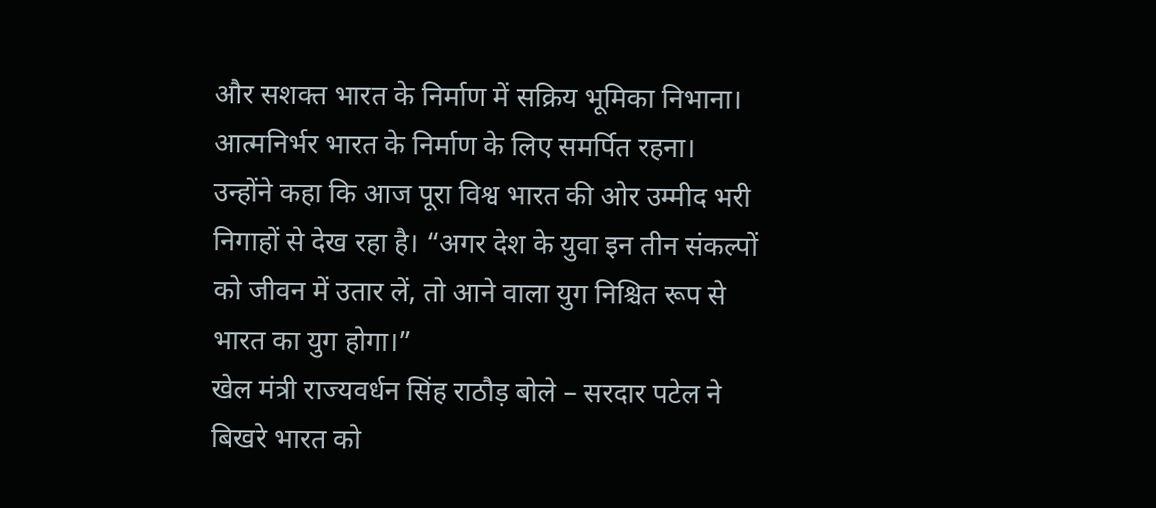और सशक्त भारत के निर्माण में सक्रिय भूमिका निभाना।
आत्मनिर्भर भारत के निर्माण के लिए समर्पित रहना।
उन्होंने कहा कि आज पूरा विश्व भारत की ओर उम्मीद भरी निगाहों से देख रहा है। “अगर देश के युवा इन तीन संकल्पों को जीवन में उतार लें, तो आने वाला युग निश्चित रूप से भारत का युग होगा।”
खेल मंत्री राज्यवर्धन सिंह राठौड़ बोले – सरदार पटेल ने बिखरे भारत को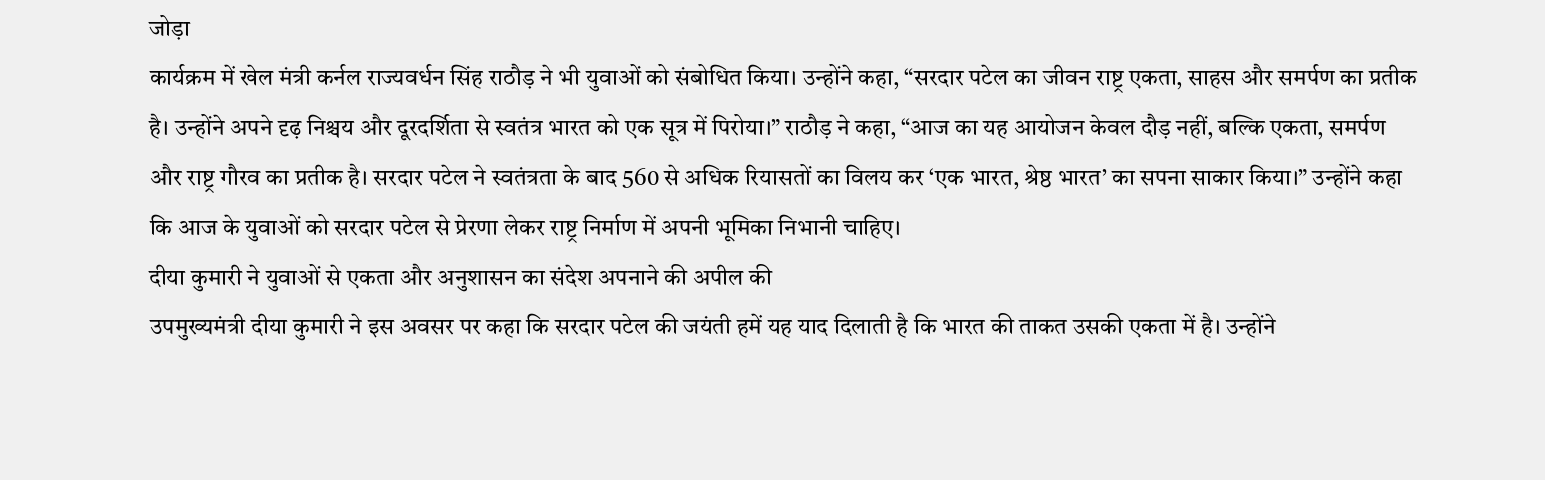जोड़ा
कार्यक्रम में खेल मंत्री कर्नल राज्यवर्धन सिंह राठौड़ ने भी युवाओं को संबोधित किया। उन्होंने कहा, “सरदार पटेल का जीवन राष्ट्र एकता, साहस और समर्पण का प्रतीक है। उन्होंने अपने दृढ़ निश्चय और दूरदर्शिता से स्वतंत्र भारत को एक सूत्र में पिरोया।” राठौड़ ने कहा, “आज का यह आयोजन केवल दौड़ नहीं, बल्कि एकता, समर्पण और राष्ट्र गौरव का प्रतीक है। सरदार पटेल ने स्वतंत्रता के बाद 560 से अधिक रियासतों का विलय कर ‘एक भारत, श्रेष्ठ भारत’ का सपना साकार किया।” उन्होंने कहा कि आज के युवाओं को सरदार पटेल से प्रेरणा लेकर राष्ट्र निर्माण में अपनी भूमिका निभानी चाहिए।
दीया कुमारी ने युवाओं से एकता और अनुशासन का संदेश अपनाने की अपील की
उपमुख्यमंत्री दीया कुमारी ने इस अवसर पर कहा कि सरदार पटेल की जयंती हमें यह याद दिलाती है कि भारत की ताकत उसकी एकता में है। उन्होंने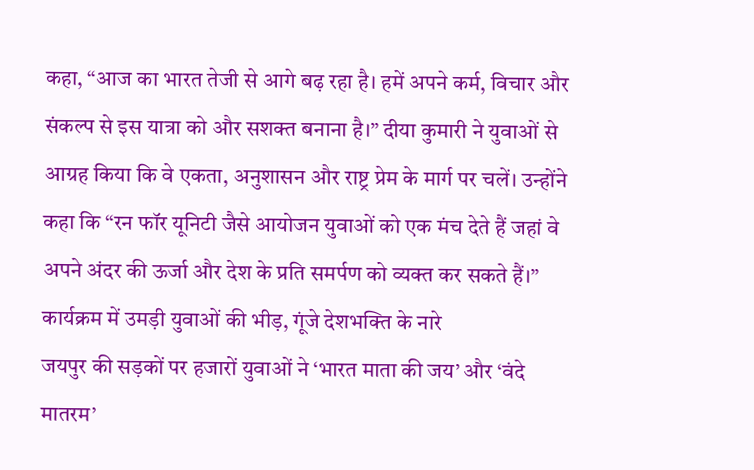कहा, “आज का भारत तेजी से आगे बढ़ रहा है। हमें अपने कर्म, विचार और संकल्प से इस यात्रा को और सशक्त बनाना है।” दीया कुमारी ने युवाओं से आग्रह किया कि वे एकता, अनुशासन और राष्ट्र प्रेम के मार्ग पर चलें। उन्होंने कहा कि “रन फॉर यूनिटी जैसे आयोजन युवाओं को एक मंच देते हैं जहां वे अपने अंदर की ऊर्जा और देश के प्रति समर्पण को व्यक्त कर सकते हैं।”
कार्यक्रम में उमड़ी युवाओं की भीड़, गूंजे देशभक्ति के नारे
जयपुर की सड़कों पर हजारों युवाओं ने ‘भारत माता की जय’ और ‘वंदे मातरम’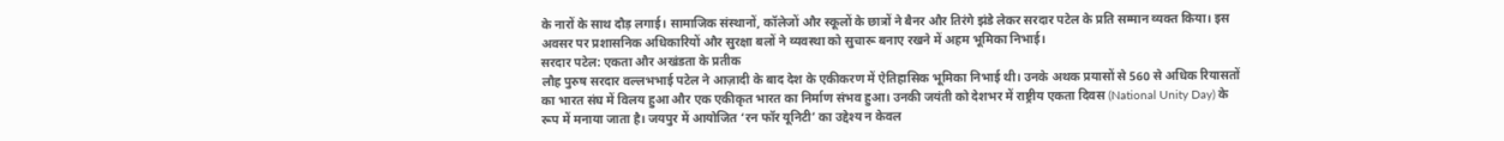के नारों के साथ दौड़ लगाई। सामाजिक संस्थानों, कॉलेजों और स्कूलों के छात्रों ने बैनर और तिरंगे झंडे लेकर सरदार पटेल के प्रति सम्मान व्यक्त किया। इस अवसर पर प्रशासनिक अधिकारियों और सुरक्षा बलों ने व्यवस्था को सुचारू बनाए रखने में अहम भूमिका निभाई।
सरदार पटेल: एकता और अखंडता के प्रतीक
लौह पुरुष सरदार वल्लभभाई पटेल ने आज़ादी के बाद देश के एकीकरण में ऐतिहासिक भूमिका निभाई थी। उनके अथक प्रयासों से 560 से अधिक रियासतों का भारत संघ में विलय हुआ और एक एकीकृत भारत का निर्माण संभव हुआ। उनकी जयंती को देशभर में राष्ट्रीय एकता दिवस (National Unity Day) के रूप में मनाया जाता है। जयपुर में आयोजित ‘रन फॉर यूनिटी’ का उद्देश्य न केवल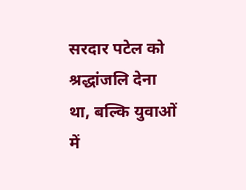सरदार पटेल को श्रद्धांजलि देना था, बल्कि युवाओं में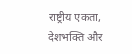राष्ट्रीय एकता, देशभक्ति और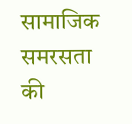सामाजिक समरसता की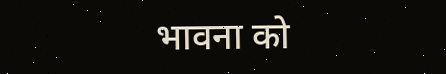भावना को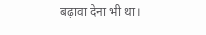बढ़ावा देना भी था।